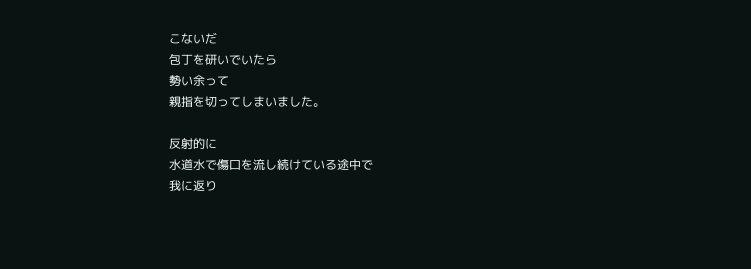こないだ
包丁を研いでいたら
勢い余って
親指を切ってしまいました。

反射的に
水道水で傷口を流し続けている途中で
我に返り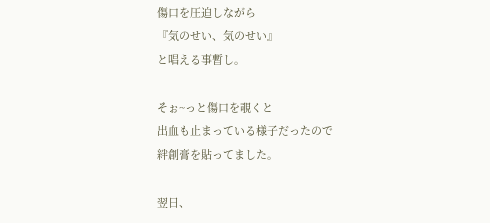傷口を圧迫しながら
『気のせい、気のせい』
と唱える事暫し。

そぉ~っと傷口を覗くと
出血も止まっている様子だったので
絆創膏を貼ってました。

翌日、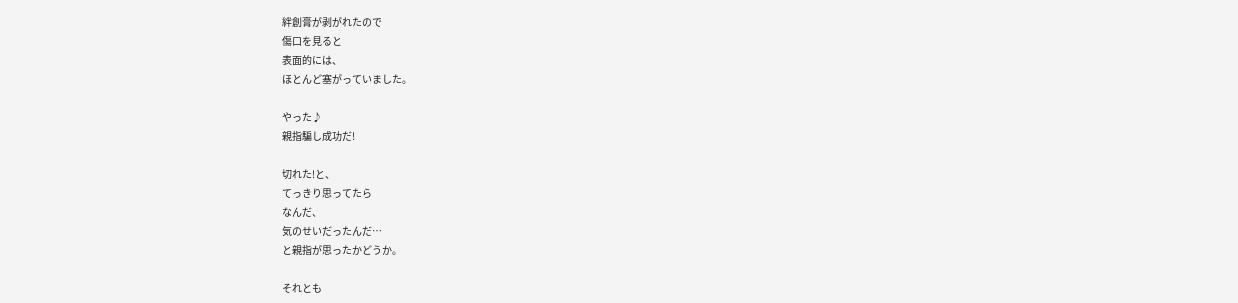絆創膏が剥がれたので
傷口を見ると
表面的には、
ほとんど塞がっていました。

やった♪
親指騙し成功だ!

切れた!と、
てっきり思ってたら
なんだ、
気のせいだったんだ…
と親指が思ったかどうか。

それとも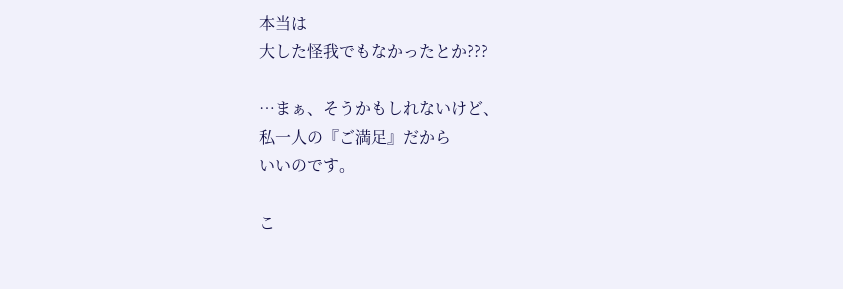本当は
大した怪我でもなかったとか???

…まぁ、そうかもしれないけど、
私一人の『ご満足』だから
いいのです。

こ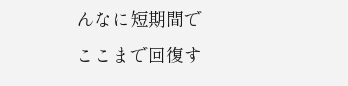んなに短期間で
ここまで回復す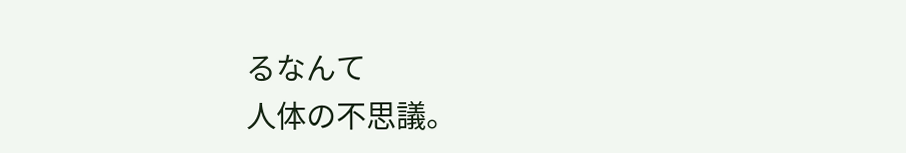るなんて
人体の不思議。